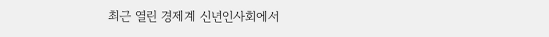최근 열린 경제계 신년인사회에서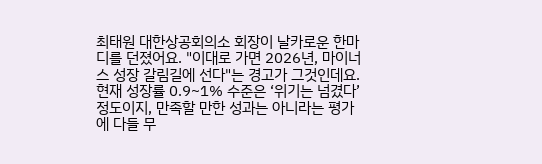최태원 대한상공회의소 회장이 날카로운 한마디를 던졌어요. "이대로 가면 2026년, 마이너스 성장 갈림길에 선다"는 경고가 그것인데요. 현재 성장률 0.9~1% 수준은 ‘위기는 넘겼다’ 정도이지, 만족할 만한 성과는 아니라는 평가에 다들 무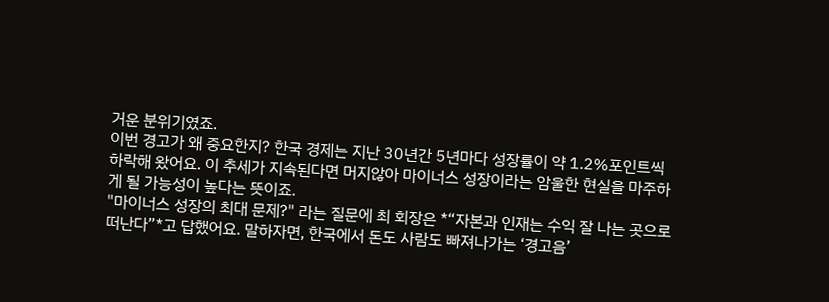거운 분위기였죠.
이번 경고가 왜 중요한지? 한국 경제는 지난 30년간 5년마다 성장률이 약 1.2%포인트씩 하락해 왔어요. 이 추세가 지속된다면 머지않아 마이너스 성장이라는 암울한 현실을 마주하게 될 가능성이 높다는 뜻이죠.
"마이너스 성장의 최대 문제?" 라는 질문에 최 회장은 *“자본과 인재는 수익 잘 나는 곳으로 떠난다”*고 답했어요. 말하자면, 한국에서 돈도 사람도 빠져나가는 ‘경고음’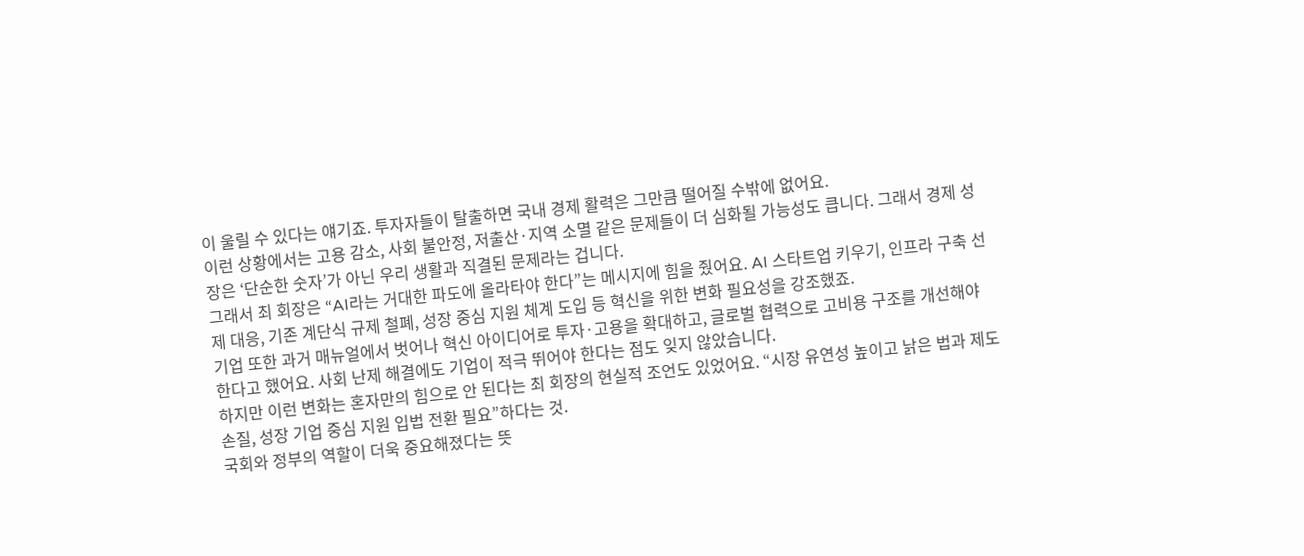이 울릴 수 있다는 얘기죠. 투자자들이 탈출하면 국내 경제 활력은 그만큼 떨어질 수밖에 없어요.
이런 상황에서는 고용 감소, 사회 불안정, 저출산·지역 소멸 같은 문제들이 더 심화될 가능성도 큽니다. 그래서 경제 성장은 ‘단순한 숫자’가 아닌 우리 생활과 직결된 문제라는 겁니다.
그래서 최 회장은 “AI라는 거대한 파도에 올라타야 한다”는 메시지에 힘을 줬어요. AI 스타트업 키우기, 인프라 구축 선제 대응, 기존 계단식 규제 철폐, 성장 중심 지원 체계 도입 등 혁신을 위한 변화 필요성을 강조했죠.
기업 또한 과거 매뉴얼에서 벗어나 혁신 아이디어로 투자·고용을 확대하고, 글로벌 협력으로 고비용 구조를 개선해야 한다고 했어요. 사회 난제 해결에도 기업이 적극 뛰어야 한다는 점도 잊지 않았습니다.
하지만 이런 변화는 혼자만의 힘으로 안 된다는 최 회장의 현실적 조언도 있었어요. “시장 유연성 높이고 낡은 법과 제도 손질, 성장 기업 중심 지원 입법 전환 필요”하다는 것.
국회와 정부의 역할이 더욱 중요해졌다는 뜻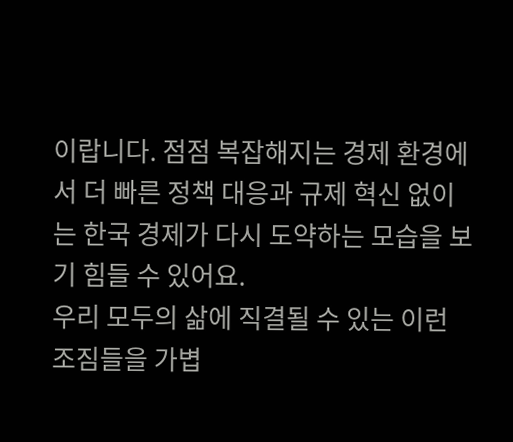이랍니다. 점점 복잡해지는 경제 환경에서 더 빠른 정책 대응과 규제 혁신 없이는 한국 경제가 다시 도약하는 모습을 보기 힘들 수 있어요.
우리 모두의 삶에 직결될 수 있는 이런 조짐들을 가볍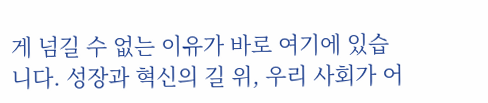게 넘길 수 없는 이유가 바로 여기에 있습니다. 성장과 혁신의 길 위, 우리 사회가 어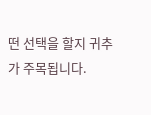떤 선택을 할지 귀추가 주목됩니다.